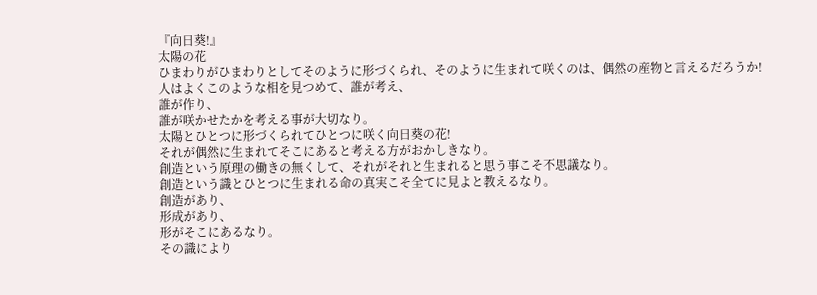『向日葵!』
太陽の花
ひまわりがひまわりとしてそのように形づくられ、そのように生まれて咲くのは、偶然の産物と言えるだろうか!
人はよくこのような相を見つめて、誰が考え、
誰が作り、
誰が咲かせたかを考える事が大切なり。
太陽とひとつに形づくられてひとつに咲く向日葵の花!
それが偶然に生まれてそこにあると考える方がおかしきなり。
創造という原理の働きの無くして、それがそれと生まれると思う事こそ不思議なり。
創造という識とひとつに生まれる命の真実こそ全てに見よと教えるなり。
創造があり、
形成があり、
形がそこにあるなり。
その識により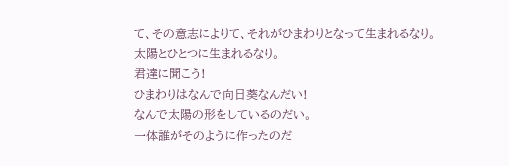て、その意志によりて、それがひまわりとなって生まれるなり。
太陽とひとつに生まれるなり。
君達に聞こう!
ひまわりはなんで向日葵なんだい!
なんで太陽の形をしているのだい。
一体誰がそのように作ったのだ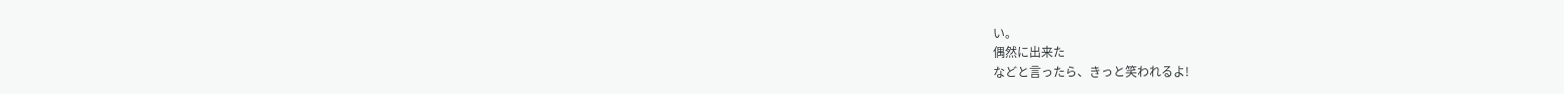い。
偶然に出来た
などと言ったら、きっと笑われるよ!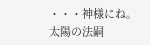・・・神様にね。
太陽の法嗣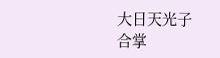大日天光子
合掌